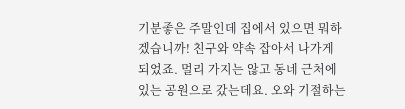기분좋은 주말인데 집에서 있으면 뭐하겠습니까! 친구와 약속 잡아서 나가게 되었죠. 멀리 가지는 않고 동네 근처에 있는 공원으로 갔는데요. 오와 기절하는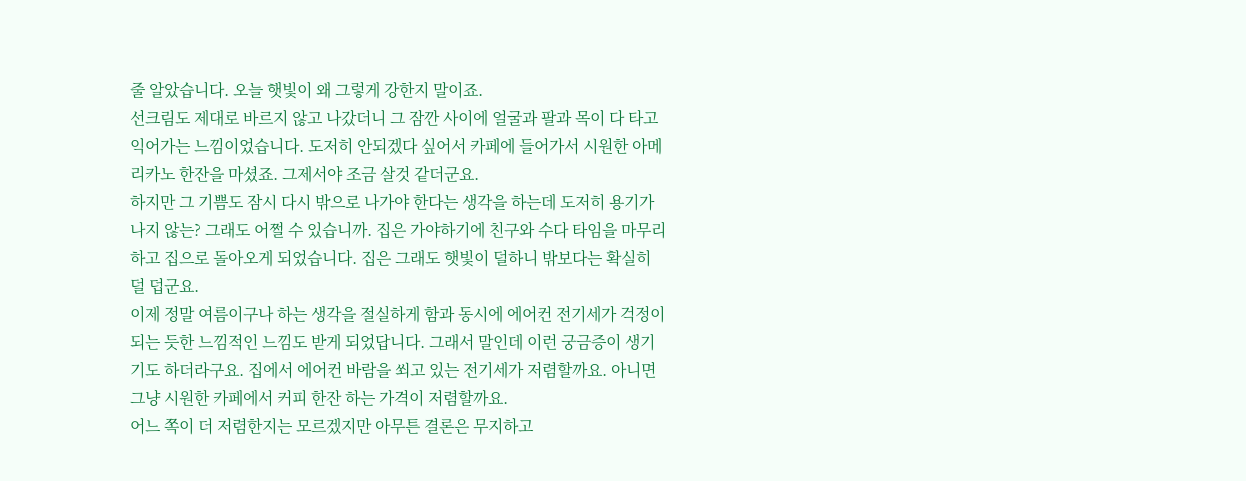줄 알았습니다. 오늘 햇빛이 왜 그렇게 강한지 말이죠.
선크림도 제대로 바르지 않고 나갔더니 그 잠깐 사이에 얼굴과 팔과 목이 다 타고 익어가는 느낌이었습니다. 도저히 안되겠다 싶어서 카페에 들어가서 시원한 아메리카노 한잔을 마셨죠. 그제서야 조금 살것 같더군요.
하지만 그 기쁨도 잠시 다시 밖으로 나가야 한다는 생각을 하는데 도저히 용기가 나지 않는? 그래도 어쩔 수 있습니까. 집은 가야하기에 친구와 수다 타임을 마무리하고 집으로 돌아오게 되었습니다. 집은 그래도 햇빛이 덜하니 밖보다는 확실히 덜 덥군요.
이제 정말 여름이구나 하는 생각을 절실하게 함과 동시에 에어컨 전기세가 걱정이 되는 듯한 느낌적인 느낌도 받게 되었답니다. 그래서 말인데 이런 궁금증이 생기기도 하더라구요. 집에서 에어컨 바람을 쐬고 있는 전기세가 저렴할까요. 아니면 그냥 시원한 카페에서 커피 한잔 하는 가격이 저렴할까요.
어느 쪽이 더 저렴한지는 모르겠지만 아무튼 결론은 무지하고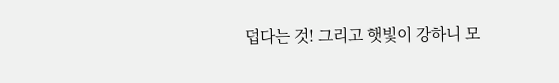덥다는 것! 그리고 햇빛이 강하니 모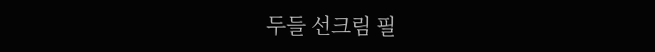두들 선크림 필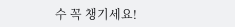수 꼭 챙기세요!